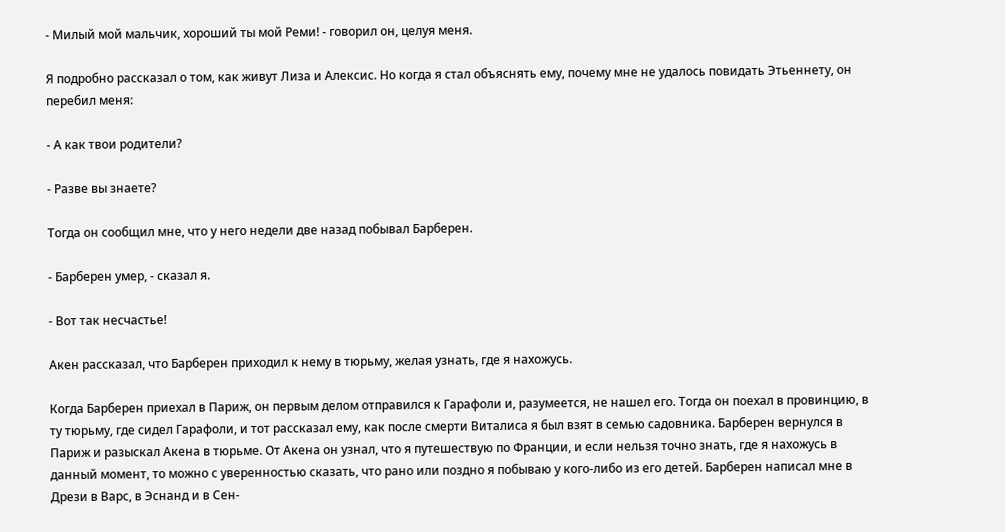- Милый мой мальчик, хороший ты мой Реми! - говорил он, целуя меня.

Я подробно рассказал о том, как живут Лиза и Алексис. Но когда я стал объяснять ему, почему мне не удалось повидать Этьеннету, он перебил меня:

- А как твои родители?

- Разве вы знаете?

Тогда он сообщил мне, что у него недели две назад побывал Барберен.

- Барберен умер, - сказал я.

- Вот так несчастье!

Акен рассказал, что Барберен приходил к нему в тюрьму, желая узнать, где я нахожусь.

Когда Барберен приехал в Париж, он первым делом отправился к Гарафоли и, разумеется, не нашел его. Тогда он поехал в провинцию, в ту тюрьму, где сидел Гарафоли, и тот рассказал ему, как после смерти Виталиса я был взят в семью садовника. Барберен вернулся в Париж и разыскал Акена в тюрьме. От Акена он узнал, что я путешествую по Франции, и если нельзя точно знать, где я нахожусь в данный момент, то можно с уверенностью сказать, что рано или поздно я побываю у кого-либо из его детей. Барберен написал мне в Дрези в Варс, в Эснанд и в Сен-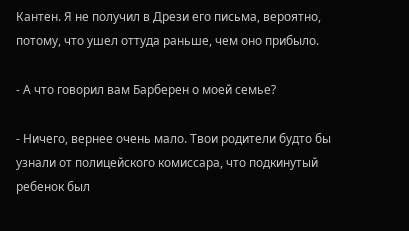Кантен. Я не получил в Дрези его письма, вероятно, потому, что ушел оттуда раньше, чем оно прибыло.

- А что говорил вам Барберен о моей семье?

- Ничего, вернее очень мало. Твои родители будто бы узнали от полицейского комиссара, что подкинутый ребенок был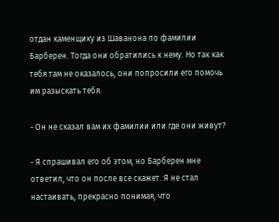отдан каменщику из Шаванона по фамилии Барберен. Тогда они обратились к нему. Но так как тебя там не оказалось, они попросили его помочь им разыскать тебя.

- Он не сказал вам их фамилии или где они живут?

- Я спрашивал его об этом, но Барберен мне ответил, что он после все скажет. Я не стал настаивать, прекрасно понимая, что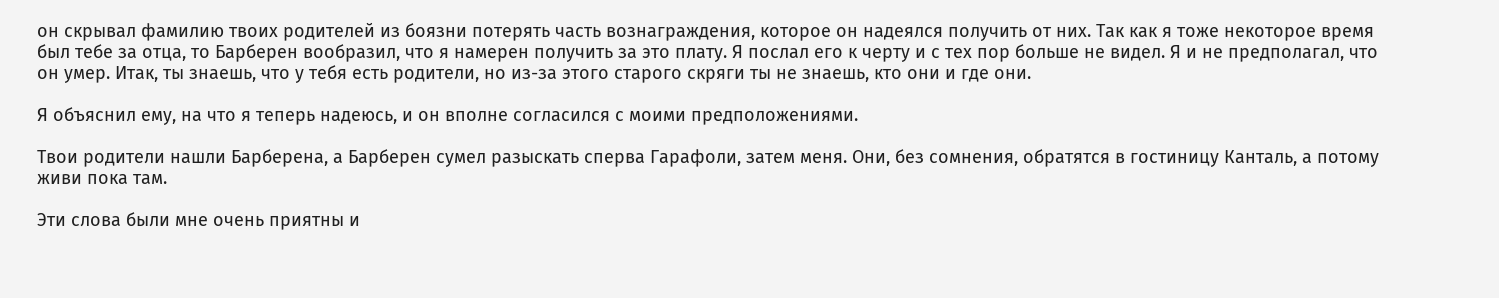он скрывал фамилию твоих родителей из боязни потерять часть вознаграждения, которое он надеялся получить от них. Так как я тоже некоторое время был тебе за отца, то Барберен вообразил, что я намерен получить за это плату. Я послал его к черту и с тех пор больше не видел. Я и не предполагал, что он умер. Итак, ты знаешь, что у тебя есть родители, но из-за этого старого скряги ты не знаешь, кто они и где они.

Я объяснил ему, на что я теперь надеюсь, и он вполне согласился с моими предположениями.

Твои родители нашли Барберена, а Барберен сумел разыскать сперва Гарафоли, затем меня. Они, без сомнения, обратятся в гостиницу Канталь, а потому живи пока там.

Эти слова были мне очень приятны и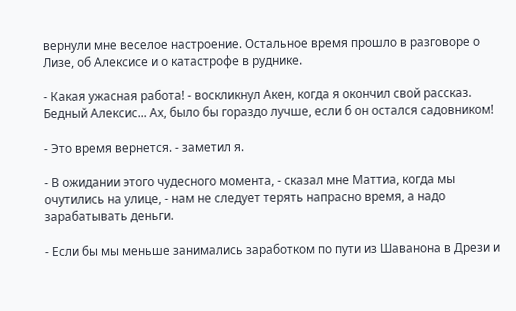вернули мне веселое настроение. Остальное время прошло в разговоре о Лизе, об Алексисе и о катастрофе в руднике.

- Какая ужасная работа! - воскликнул Акен, когда я окончил свой рассказ. Бедный Алексис... Ах, было бы гораздо лучше, если б он остался садовником!

- Это время вернется. - заметил я.

- В ожидании этого чудесного момента, - сказал мне Маттиа, когда мы очутились на улице, - нам не следует терять напрасно время, а надо зарабатывать деньги.

- Если бы мы меньше занимались заработком по пути из Шаванона в Дрези и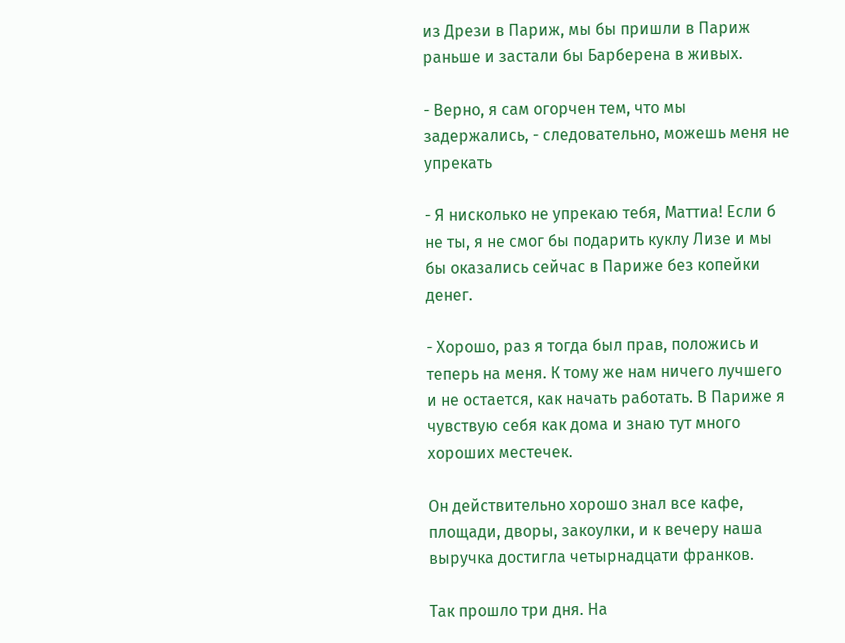из Дрези в Париж, мы бы пришли в Париж раньше и застали бы Барберена в живых.

- Верно, я сам огорчен тем, что мы задержались, - следовательно, можешь меня не упрекать

- Я нисколько не упрекаю тебя, Маттиа! Если б не ты, я не смог бы подарить куклу Лизе и мы бы оказались сейчас в Париже без копейки денег.

- Хорошо, раз я тогда был прав, положись и теперь на меня. К тому же нам ничего лучшего и не остается, как начать работать. В Париже я чувствую себя как дома и знаю тут много хороших местечек.

Он действительно хорошо знал все кафе, площади, дворы, закоулки, и к вечеру наша выручка достигла четырнадцати франков.

Так прошло три дня. На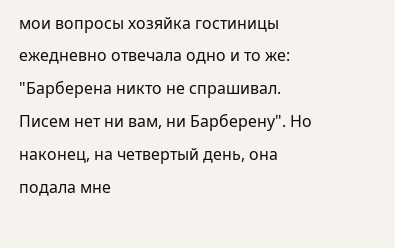мои вопросы хозяйка гостиницы ежедневно отвечала одно и то же: "Барберена никто не спрашивал. Писем нет ни вам, ни Барберену". Но наконец, на четвертый день, она подала мне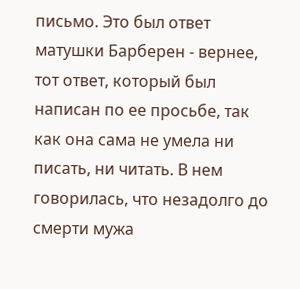письмо. Это был ответ матушки Барберен - вернее, тот ответ, который был написан по ее просьбе, так как она сама не умела ни писать, ни читать. В нем говорилась, что незадолго до смерти мужа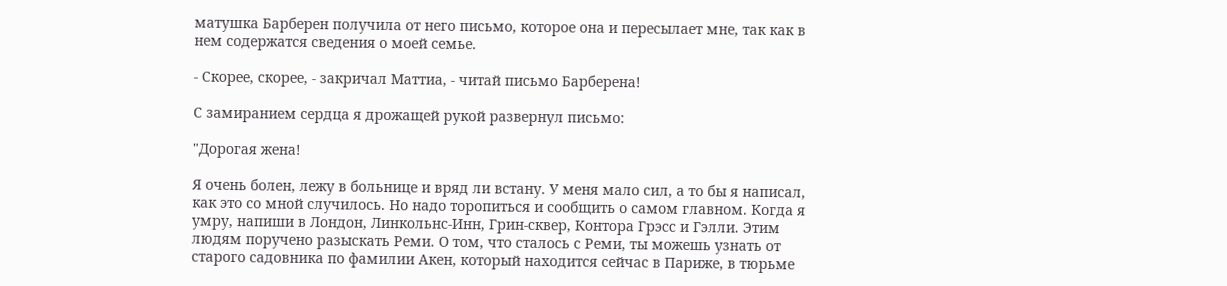матушка Барберен получила от него письмо, которое она и пересылает мне, так как в нем содержатся сведения о моей семье.

- Скорее, скорее, - закричал Маттиа, - читай письмо Барберена!

С замиранием сердца я дрожащей рукой развернул письмо:

"Дорогая жена!

Я очень болен, лежу в больнице и вряд ли встану. У меня мало сил, а то бы я написал, как это со мной случилось. Но надо торопиться и сообщить о самом главном. Когда я умру, напиши в Лондон, Линкольнс-Инн, Грин-сквер, Контора Грэсс и Гэлли. Этим людям поручено разыскать Реми. О том, что сталось с Реми, ты можешь узнать от старого садовника по фамилии Акен, который находится сейчас в Париже, в тюрьме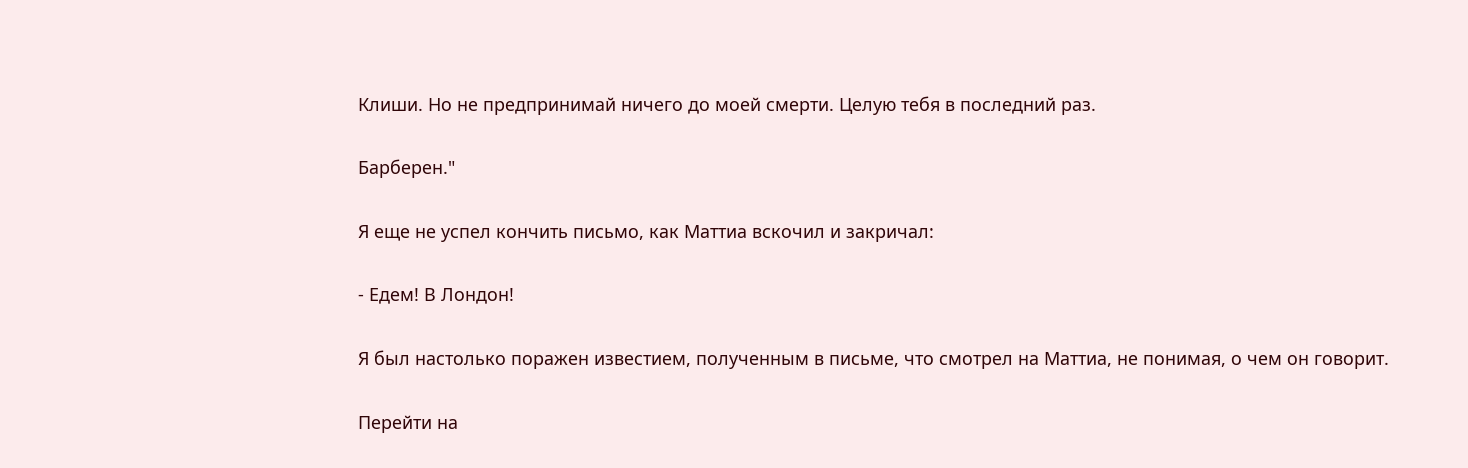Клиши. Но не предпринимай ничего до моей смерти. Целую тебя в последний раз.

Барберен."

Я еще не успел кончить письмо, как Маттиа вскочил и закричал:

- Едем! В Лондон!

Я был настолько поражен известием, полученным в письме, что смотрел на Маттиа, не понимая, о чем он говорит.

Перейти на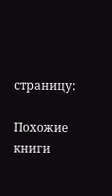страницу:

Похожие книги